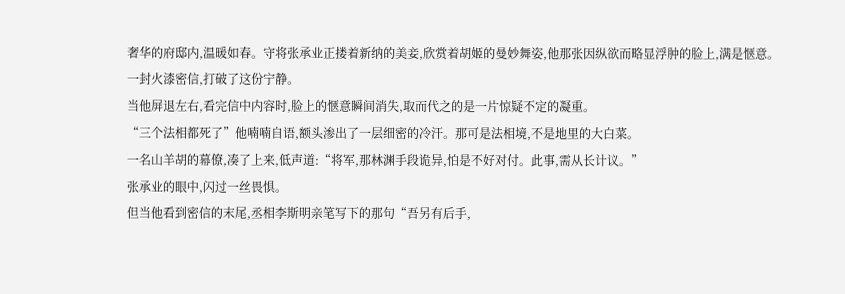奢华的府邸内,温暖如春。守将张承业正搂着新纳的美妾,欣赏着胡姬的曼妙舞姿,他那张因纵欲而略显浮肿的脸上,满是惬意。
一封火漆密信,打破了这份宁静。
当他屏退左右,看完信中内容时,脸上的惬意瞬间消失,取而代之的是一片惊疑不定的凝重。
“三个法相都死了”他喃喃自语,额头渗出了一层细密的冷汗。那可是法相境,不是地里的大白菜。
一名山羊胡的幕僚,凑了上来,低声道:“将军,那林渊手段诡异,怕是不好对付。此事,需从长计议。”
张承业的眼中,闪过一丝畏惧。
但当他看到密信的末尾,丞相李斯明亲笔写下的那句“吾另有后手,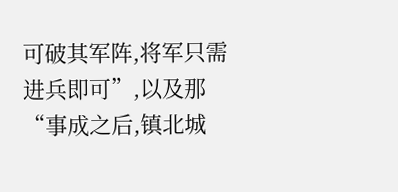可破其军阵,将军只需进兵即可”,以及那“事成之后,镇北城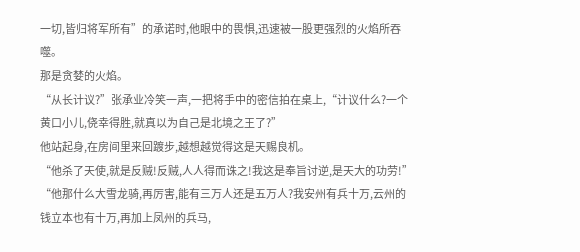一切,皆归将军所有”的承诺时,他眼中的畏惧,迅速被一股更强烈的火焰所吞噬。
那是贪婪的火焰。
“从长计议?”张承业冷笑一声,一把将手中的密信拍在桌上,“计议什么?一个黄口小儿,侥幸得胜,就真以为自己是北境之王了?”
他站起身,在房间里来回踱步,越想越觉得这是天赐良机。
“他杀了天使,就是反贼!反贼,人人得而诛之!我这是奉旨讨逆,是天大的功劳!”
“他那什么大雪龙骑,再厉害,能有三万人还是五万人?我安州有兵十万,云州的钱立本也有十万,再加上凤州的兵马,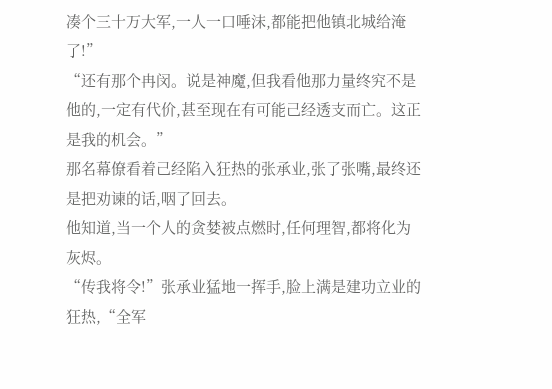凑个三十万大军,一人一口唾沫,都能把他镇北城给淹了!”
“还有那个冉闵。说是神魔,但我看他那力量终究不是他的,一定有代价,甚至现在有可能己经透支而亡。这正是我的机会。”
那名幕僚看着己经陷入狂热的张承业,张了张嘴,最终还是把劝谏的话,咽了回去。
他知道,当一个人的贪婪被点燃时,任何理智,都将化为灰烬。
“传我将令!”张承业猛地一挥手,脸上满是建功立业的狂热,“全军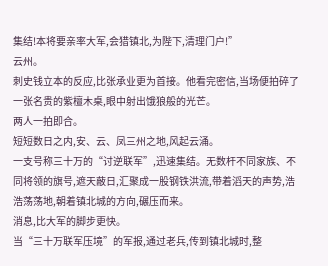集结!本将要亲率大军,会猎镇北,为陛下,清理门户!”
云州。
刺史钱立本的反应,比张承业更为首接。他看完密信,当场便拍碎了一张名贵的紫檀木桌,眼中射出饿狼般的光芒。
两人一拍即合。
短短数日之内,安、云、凤三州之地,风起云涌。
一支号称三十万的“讨逆联军”,迅速集结。无数杆不同家族、不同将领的旗号,遮天蔽日,汇聚成一股钢铁洪流,带着滔天的声势,浩浩荡荡地,朝着镇北城的方向,碾压而来。
消息,比大军的脚步更快。
当“三十万联军压境”的军报,通过老兵,传到镇北城时,整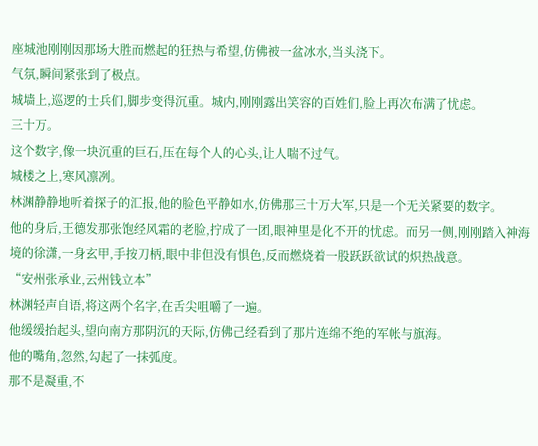座城池刚刚因那场大胜而燃起的狂热与希望,仿佛被一盆冰水,当头浇下。
气氛,瞬间紧张到了极点。
城墙上,巡逻的士兵们,脚步变得沉重。城内,刚刚露出笑容的百姓们,脸上再次布满了忧虑。
三十万。
这个数字,像一块沉重的巨石,压在每个人的心头,让人喘不过气。
城楼之上,寒风凛冽。
林渊静静地听着探子的汇报,他的脸色平静如水,仿佛那三十万大军,只是一个无关紧要的数字。
他的身后,王德发那张饱经风霜的老脸,拧成了一团,眼神里是化不开的忧虑。而另一侧,刚刚踏入神海境的徐潇,一身玄甲,手按刀柄,眼中非但没有惧色,反而燃烧着一股跃跃欲试的炽热战意。
“安州张承业,云州钱立本”
林渊轻声自语,将这两个名字,在舌尖咀嚼了一遍。
他缓缓抬起头,望向南方那阴沉的天际,仿佛己经看到了那片连绵不绝的军帐与旗海。
他的嘴角,忽然,勾起了一抹弧度。
那不是凝重,不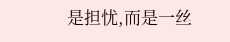是担忧,而是一丝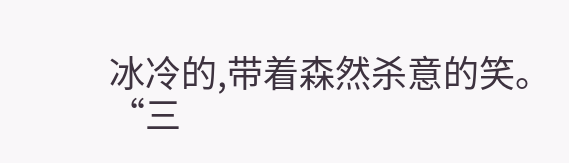冰冷的,带着森然杀意的笑。
“三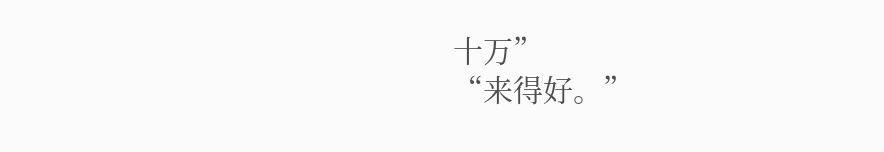十万”
“来得好。”